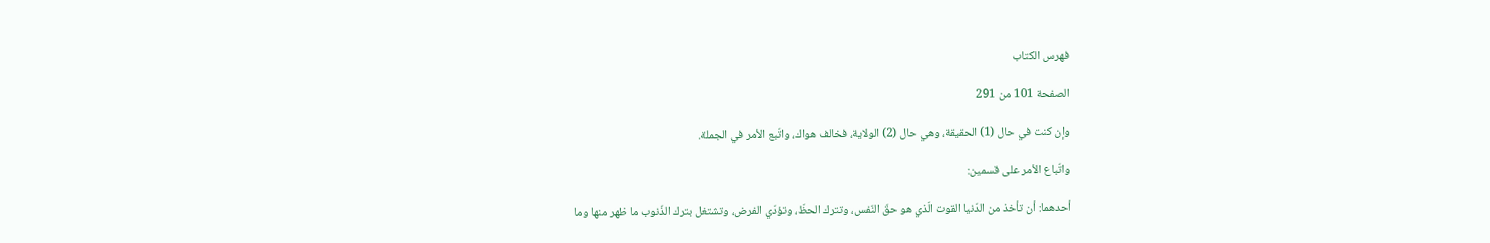فهرس الكتاب

الصفحة 101 من 291

وإن كنت في حال (1) الحقيقة، وهي حال (2) الولاية، فخالف هواك، واتّبع الأمر في الجملة.

واتّباع الأمر على قسمين:

أحدهما: أن تأخذ من الدّنيا القوت الّذي هو حقّ النّفس، وتترك الحظّ، وتؤدّي الفرض، وتشتغل بترك الذّنوب ما ظهر منها وما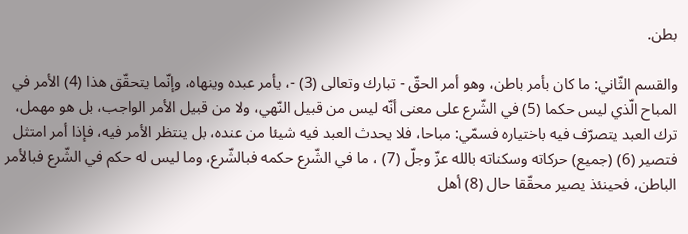بطن.

والقسم الثّاني: ما كان بأمر باطن، وهو أمر الحقّ - تبارك وتعالى (3) -، يأمر عبده وينهاه، وإنّما يتحقّق هذا (4) الأمر في المباح الّذي ليس حكما (5) في الشّرع على معنى أنّه ليس من قبيل النّهي، ولا من قبيل الأمر الواجب، بل هو مهمل، ترك العبد يتصرّف فيه باختياره فسمّي: مباحا، فلا يحدث العبد فيه شيئا من عنده، بل ينتظر الأمر فيه، فإذا أمر امتثل فتصير (6) (جميع) حركاته وسكناته بالله عزّ وجلّ (7) ، ما في الشّرع حكمه فبالشّرع، وما ليس له حكم في الشّرع فبالأمر الباطن، فحينئذ يصير محقّقا حال (8) أهل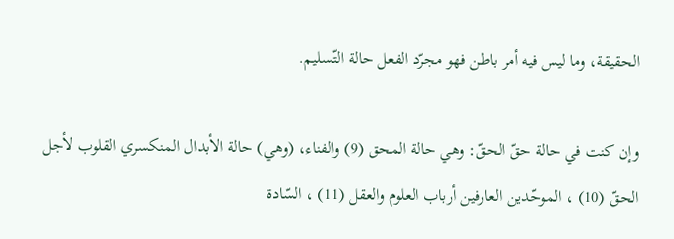الحقيقة، وما ليس فيه أمر باطن فهو مجرّد الفعل حالة التّسليم.

وإن كنت في حالة حقّ الحقّ: وهي حالة المحق (9) والفناء، (وهي) حالة الأبدال المنكسري القلوب لأجل الحقّ (10) ، الموحّدين العارفين أرباب العلوم والعقل (11) ، السّادة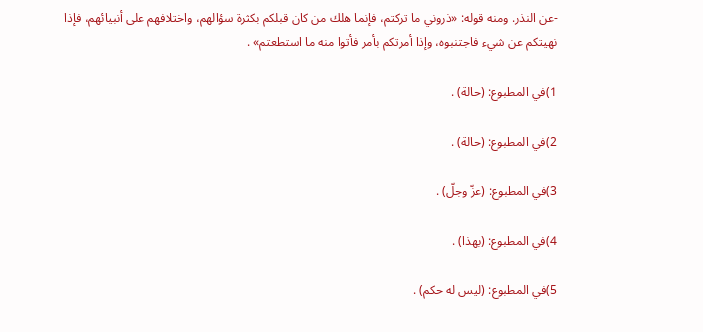-عن النذر. ومنه قوله: «ذروني ما تركتم، فإنما هلك من كان قبلكم بكثرة سؤالهم، واختلافهم على أنبيائهم، فإذا نهيتكم عن شيء فاجتنبوه، وإذا أمرتكم بأمر فأتوا منه ما استطعتم» .

1)في المطبوع: (حالة) .

2)في المطبوع: (حالة) .

3)في المطبوع: (عزّ وجلّ) .

4)في المطبوع: (بهذا) .

5)في المطبوع: (ليس له حكم) .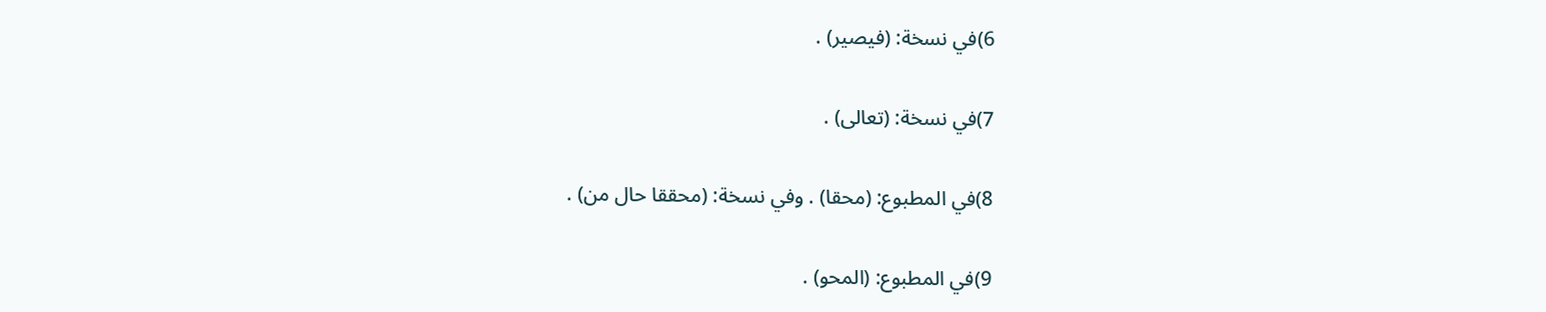6)في نسخة: (فيصير) .

7)في نسخة: (تعالى) .

8)في المطبوع: (محقا) . وفي نسخة: (محققا حال من) .

9)في المطبوع: (المحو) .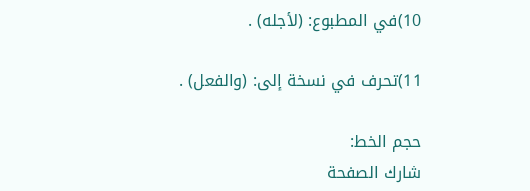10)في المطبوع: (لأجله) .

11)تحرف في نسخة إلى: (والفعل) .

حجم الخط:
شارك الصفحة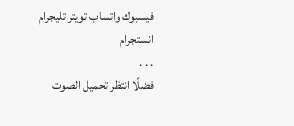فيسبوك واتساب تويتر تليجرام انستجرام
. . .
فضلًا انتظر تحميل الصوت